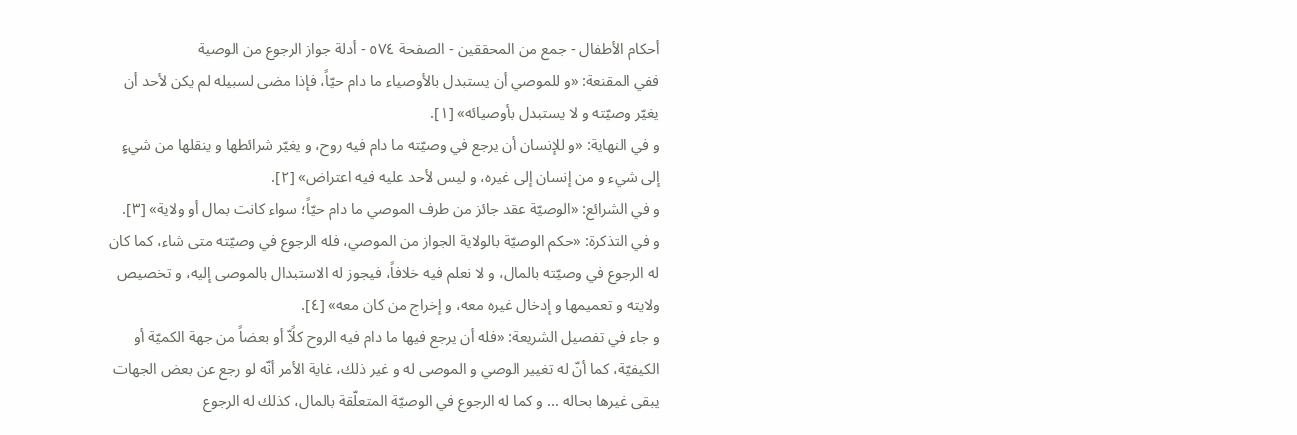أحكام الأطفال - جمع من المحققين - الصفحة ٥٧٤ - أدلة جواز الرجوع من الوصية
ففي المقنعة: «و للموصي أن يستبدل بالأوصياء ما دام حيّاً، فإذا مضى لسبيله لم يكن لأحد أن يغيّر وصيّته و لا يستبدل بأوصيائه» [١].
و في النهاية: «و للإنسان أن يرجع في وصيّته ما دام فيه روح، و يغيّر شرائطها و ينقلها من شيءٍ إلى شيء و من إنسان إلى غيره، و ليس لأحد عليه فيه اعتراض» [٢].
و في الشرائع: «الوصيّة عقد جائز من طرف الموصي ما دام حيّاً؛ سواء كانت بمال أو ولاية» [٣].
و في التذكرة: «حكم الوصيّة بالولاية الجواز من الموصي، فله الرجوع في وصيّته متى شاء، كما كان له الرجوع في وصيّته بالمال، و لا نعلم فيه خلافاً، فيجوز له الاستبدال بالموصى إليه، و تخصيص ولايته و تعميمها و إدخال غيره معه، و إخراج من كان معه» [٤].
و جاء في تفصيل الشريعة: «فله أن يرجع فيها ما دام فيه الروح كلًاّ أو بعضاً من جهة الكميّة أو الكيفيّة، كما أنّ له تغيير الوصي و الموصى له و غير ذلك، غاية الأمر أنّه لو رجع عن بعض الجهات يبقى غيرها بحاله ... و كما له الرجوع في الوصيّة المتعلّقة بالمال، كذلك له الرجوع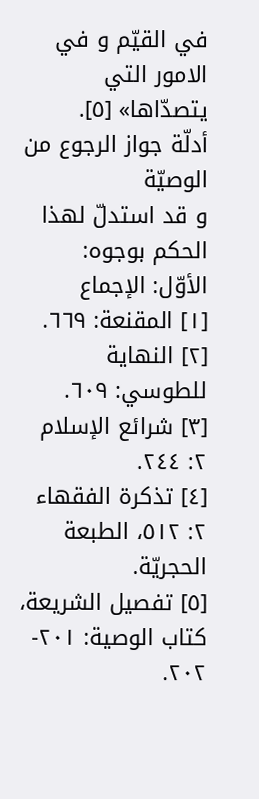في القيّم و في الامور التي يتصدّاها» [٥].
أدلّة جواز الرجوع من الوصيّة
و قد استدلّ لهذا الحكم بوجوه:
الأوّل: الإجماع
[١] المقنعة: ٦٦٩.
[٢] النهاية للطوسي: ٦٠٩.
[٣] شرائع الإسلام ٢: ٢٤٤.
[٤] تذكرة الفقهاء ٢: ٥١٢، الطبعة الحجريّة.
[٥] تفصيل الشريعة، كتاب الوصية: ٢٠١- ٢٠٢.